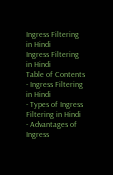Ingress Filtering in Hindi
Ingress Filtering in Hindi
Table of Contents
- Ingress Filtering in Hindi
- Types of Ingress Filtering in Hindi
- Advantages of Ingress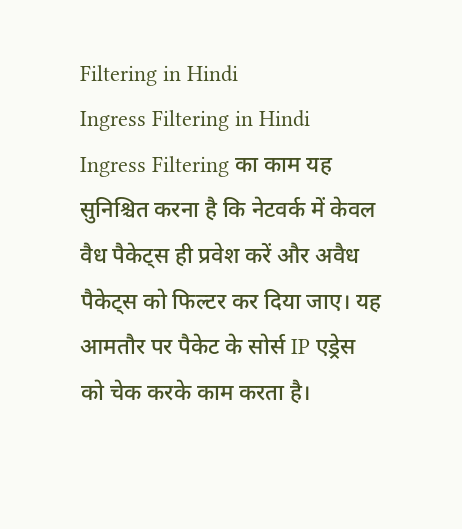Filtering in Hindi
Ingress Filtering in Hindi
Ingress Filtering का काम यह सुनिश्चित करना है कि नेटवर्क में केवल वैध पैकेट्स ही प्रवेश करें और अवैध पैकेट्स को फिल्टर कर दिया जाए। यह आमतौर पर पैकेट के सोर्स IP एड्रेस को चेक करके काम करता है।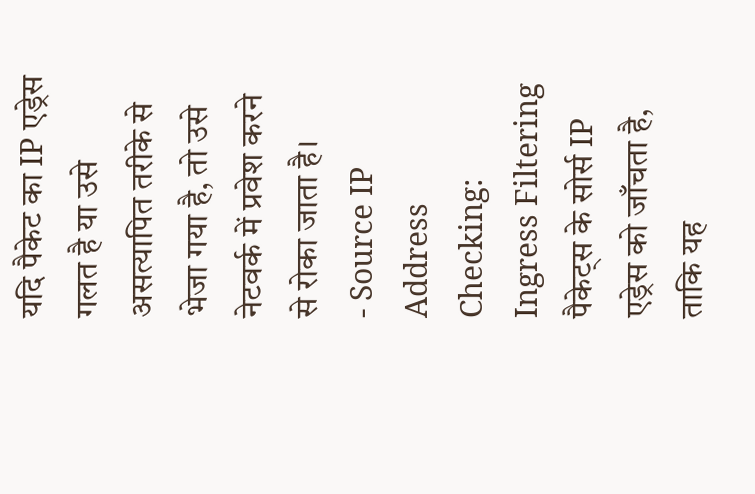यदि पैकेट का IP एड्रेस गलत है या उसे असत्यापित तरीके से भेजा गया है, तो उसे नेटवर्क में प्रवेश करने से रोका जाता है।
- Source IP Address Checking: Ingress Filtering पैकेट्स के सोर्स IP एड्रेस को जाँचता है, ताकि यह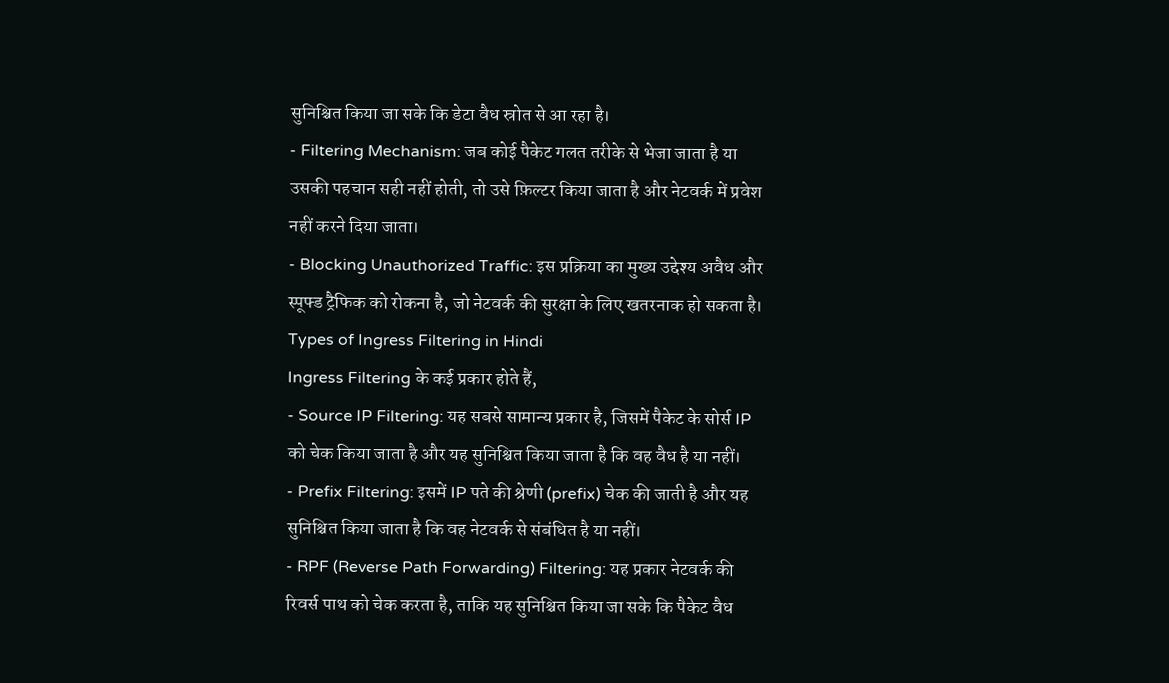सुनिश्चित किया जा सके कि डेटा वैध स्रोत से आ रहा है।
- Filtering Mechanism: जब कोई पैकेट गलत तरीके से भेजा जाता है या उसकी पहचान सही नहीं होती, तो उसे फ़िल्टर किया जाता है और नेटवर्क में प्रवेश नहीं करने दिया जाता।
- Blocking Unauthorized Traffic: इस प्रक्रिया का मुख्य उद्देश्य अवैध और स्पूफ्ड ट्रैफिक को रोकना है, जो नेटवर्क की सुरक्षा के लिए खतरनाक हो सकता है।
Types of Ingress Filtering in Hindi
Ingress Filtering के कई प्रकार होते हैं,
- Source IP Filtering: यह सबसे सामान्य प्रकार है, जिसमें पैकेट के सोर्स IP को चेक किया जाता है और यह सुनिश्चित किया जाता है कि वह वैध है या नहीं।
- Prefix Filtering: इसमें IP पते की श्रेणी (prefix) चेक की जाती है और यह सुनिश्चित किया जाता है कि वह नेटवर्क से संबंधित है या नहीं।
- RPF (Reverse Path Forwarding) Filtering: यह प्रकार नेटवर्क की रिवर्स पाथ को चेक करता है, ताकि यह सुनिश्चित किया जा सके कि पैकेट वैध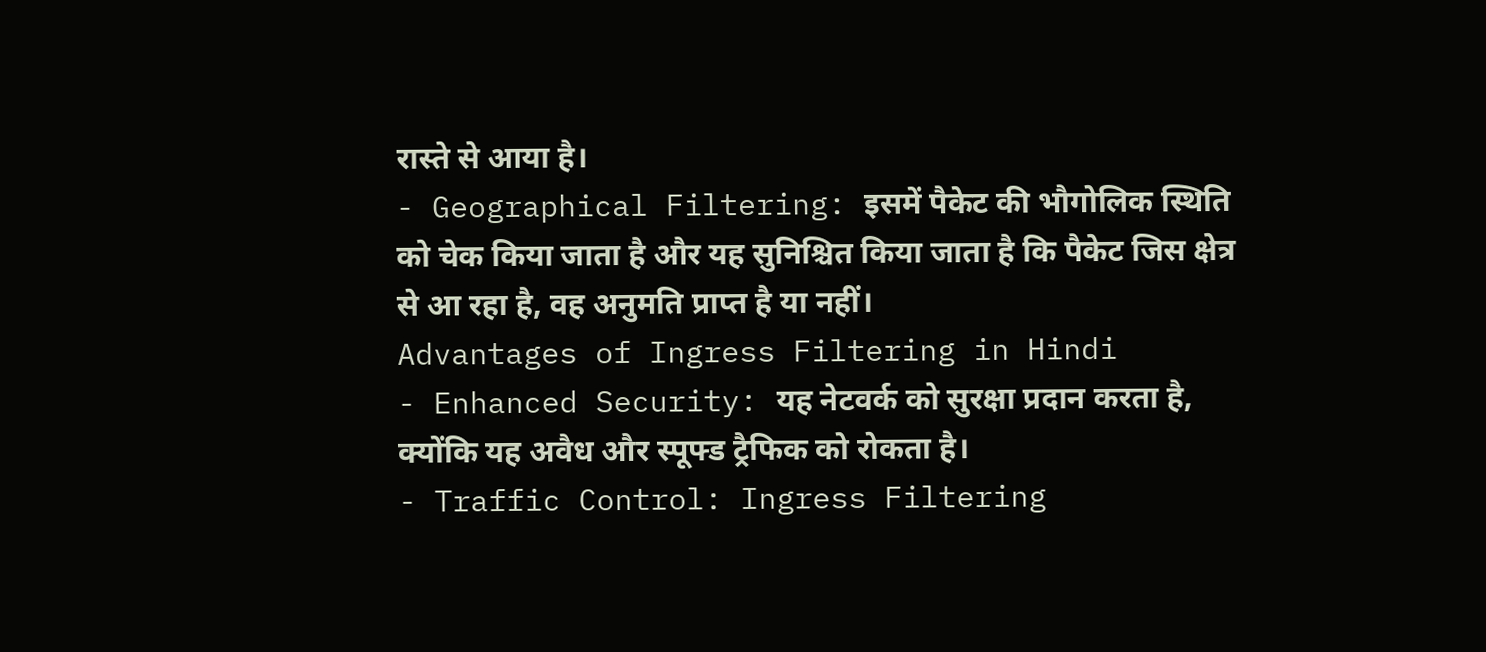रास्ते से आया है।
- Geographical Filtering: इसमें पैकेट की भौगोलिक स्थिति को चेक किया जाता है और यह सुनिश्चित किया जाता है कि पैकेट जिस क्षेत्र से आ रहा है, वह अनुमति प्राप्त है या नहीं।
Advantages of Ingress Filtering in Hindi
- Enhanced Security: यह नेटवर्क को सुरक्षा प्रदान करता है, क्योंकि यह अवैध और स्पूफ्ड ट्रैफिक को रोकता है।
- Traffic Control: Ingress Filtering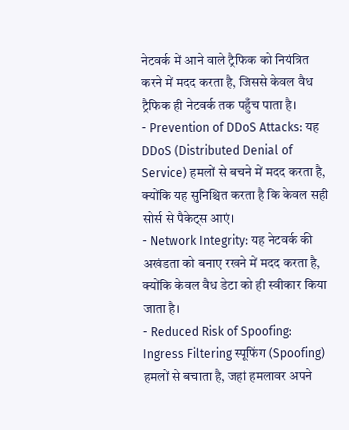नेटवर्क में आने वाले ट्रैफिक को नियंत्रित करने में मदद करता है, जिससे केवल वैध ट्रैफिक ही नेटवर्क तक पहुँच पाता है।
- Prevention of DDoS Attacks: यह DDoS (Distributed Denial of Service) हमलों से बचने में मदद करता है, क्योंकि यह सुनिश्चित करता है कि केवल सही सोर्स से पैकेट्स आएं।
- Network Integrity: यह नेटवर्क की अखंडता को बनाए रखने में मदद करता है, क्योंकि केवल वैध डेटा को ही स्वीकार किया जाता है।
- Reduced Risk of Spoofing: Ingress Filtering स्पूफिंग (Spoofing) हमलों से बचाता है, जहां हमलावर अपने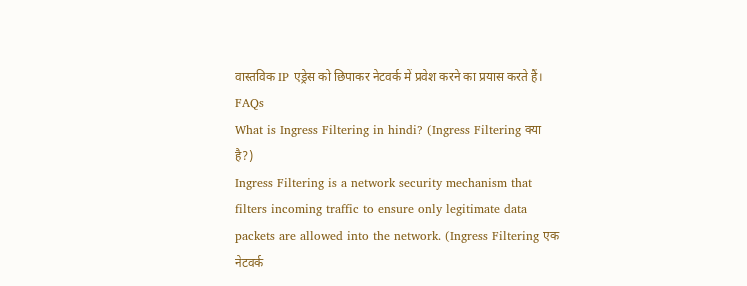वास्तविक IP एड्रेस को छिपाकर नेटवर्क में प्रवेश करने का प्रयास करते हैं।
FAQs
What is Ingress Filtering in hindi? (Ingress Filtering क्या है?)
Ingress Filtering is a network security mechanism that filters incoming traffic to ensure only legitimate data packets are allowed into the network. (Ingress Filtering एक नेटवर्क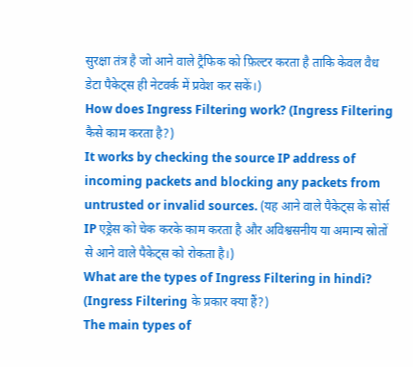सुरक्षा तंत्र है जो आने वाले ट्रैफिक को फ़िल्टर करता है ताकि केवल वैध डेटा पैकेट्स ही नेटवर्क में प्रवेश कर सकें।)
How does Ingress Filtering work? (Ingress Filtering कैसे काम करता है?)
It works by checking the source IP address of incoming packets and blocking any packets from untrusted or invalid sources. (यह आने वाले पैकेट्स के सोर्स IP एड्रेस को चेक करके काम करता है और अविश्वसनीय या अमान्य स्रोतों से आने वाले पैकेट्स को रोकता है।)
What are the types of Ingress Filtering in hindi? (Ingress Filtering के प्रकार क्या हैं?)
The main types of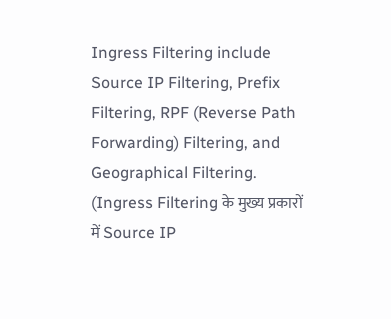Ingress Filtering include Source IP Filtering, Prefix Filtering, RPF (Reverse Path Forwarding) Filtering, and Geographical Filtering. (Ingress Filtering के मुख्य प्रकारों में Source IP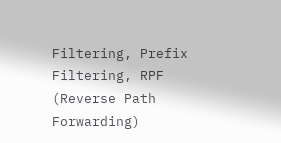Filtering, Prefix Filtering, RPF (Reverse Path Forwarding)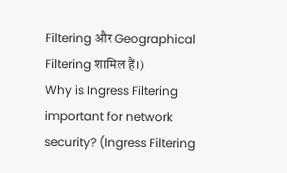Filtering और Geographical Filtering शामिल हैं।)
Why is Ingress Filtering important for network security? (Ingress Filtering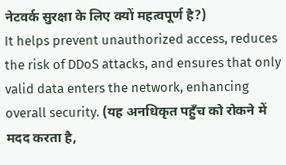नेटवर्क सुरक्षा के लिए क्यों महत्वपूर्ण है?)
It helps prevent unauthorized access, reduces the risk of DDoS attacks, and ensures that only valid data enters the network, enhancing overall security. (यह अनधिकृत पहुँच को रोकने में मदद करता है,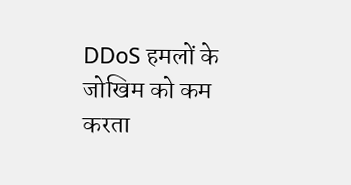DDoS हमलों के जोखिम को कम करता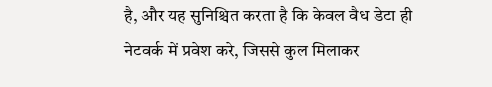है, और यह सुनिश्चित करता है कि केवल वैध डेटा ही नेटवर्क में प्रवेश करे, जिससे कुल मिलाकर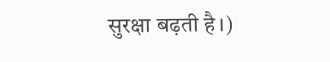सुरक्षा बढ़ती है।)